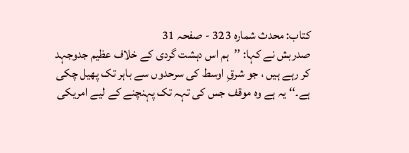کتاب: محدث شمارہ 323 - صفحہ 31
صدربش نے کہا: ’’ہم اس دہشت گردی کے خلاف عظیم جدوجہد کر رہے ہیں ، جو شرقِ اوسط کی سرحدوں سے باہر تک پھیل چکی ہے۔‘‘ یہ ہے وہ موقف جس کی تہہ تک پہنچنے کے لیے امریکی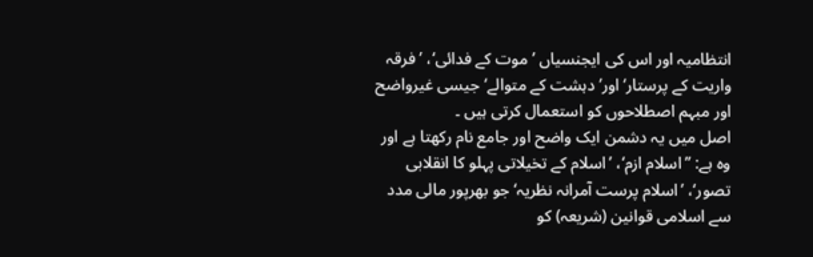انتظامیہ اور اس کی ایجنسیاں ’موت کے فدائی‘، ’فرقہ واریت کے پرستار‘ اور’دہشت کے متوالے‘ جیسی غیرواضح اور مبہم اصطلاحوں کو استعمال کرتی ہیں ۔
اصل میں یہ دشمن ایک واضح اور جامع نام رکھتا ہے اور وہ ہے: ’’اسلام ازم‘، ’اسلام کے تخیلاتی پہلو کا انقلابی تصور‘، ’اسلام پرست آمرانہ نظریہ‘ جو بھرپور مالی مدد سے اسلامی قوانین (شریعہ) کو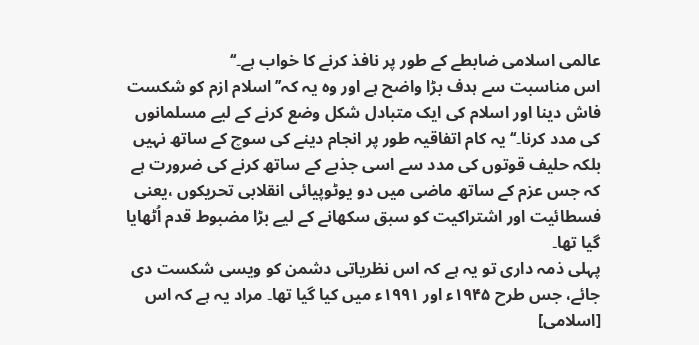عالمی اسلامی ضابطے کے طور پر نافذ کرنے کا خواب ہے۔‘‘
اس مناسبت سے ہدف بڑا واضح ہے اور وہ یہ کہ’’ اسلام ازم کو شکست فاش دینا اور اسلام کی ایک متبادل شکل وضع کرنے کے لیے مسلمانوں کی مدد کرنا۔‘‘ یہ کام اتفاقیہ طور پر انجام دینے کی سوچ کے ساتھ نہیں بلکہ حلیف قوتوں کی مدد سے اسی جذبے کے ساتھ کرنے کی ضرورت ہے کہ جس عزم کے ساتھ ماضی میں دو یوٹوپیائی انقلابی تحریکوں ،یعنی فسطائیت اور اشتراکیت کو سبق سکھانے کے لیے بڑا مضبوط قدم اُٹھایا گیا تھا۔
پہلی ذمہ داری تو یہ ہے کہ اس نظریاتی دشمن کو ویسی شکست دی جائے، جس طرح ۱۹۴۵ء اور ۱۹۹۱ء میں کیا گیا تھا۔ مراد یہ ہے کہ اس [اسلامی]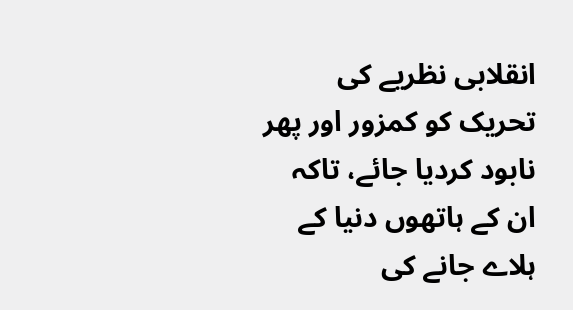انقلابی نظریے کی تحریک کو کمزور اور پھر نابود کردیا جائے، تاکہ ان کے ہاتھوں دنیا کے ہلاے جانے کی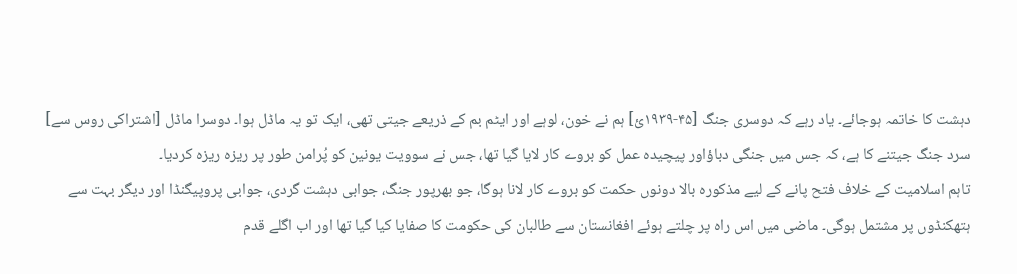دہشت کا خاتمہ ہوجائے۔ یاد رہے کہ دوسری جنگ [۴۵-۱۹۳۹ئ] ہم نے خون، لوہے اور ایٹم بم کے ذریعے جیتی تھی، ایک تو یہ ماڈل ہوا۔ دوسرا ماڈل [اشتراکی روس سے] سرد جنگ جیتنے کا ہے، کہ جس میں جنگی دباؤاور پیچیدہ عمل کو بروے کار لایا گیا تھا، جس نے سوویت یونین کو پُرامن طور پر ریزہ ریزہ کردیا۔
تاہم اسلامیت کے خلاف فتح پانے کے لیے مذکورہ بالا دونوں حکمت کو بروے کار لانا ہوگا، جو بھرپور جنگ، جوابی دہشت گردی، جوابی پروپیگنڈا اور دیگر بہت سے ہتھکنڈوں پر مشتمل ہوگی۔ ماضی میں اس راہ پر چلتے ہوئے افغانستان سے طالبان کی حکومت کا صفایا کیا گیا تھا اور اب اگلے قدم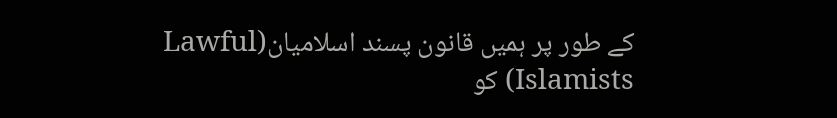کے طور پر ہمیں قانون پسند اسلامیان(Lawful Islamists) کو